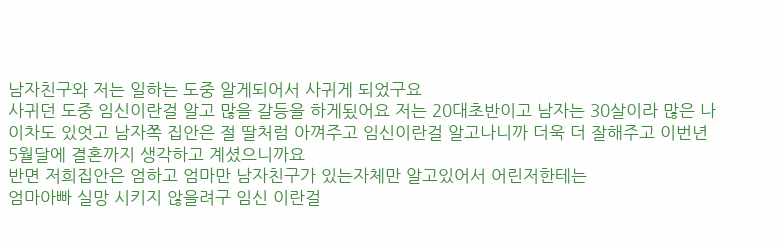남자친구와 저는 일하는 도중 알게되어서 사귀게 되었구요
사귀던 도중 임신이란걸 알고 많을 갈등을 하게됬어요 저는 20대초반이고 남자는 30살이라 많은 나이차도 있엇고 남자쪽 집안은 절 딸처럼 아껴주고 임신이란걸 알고나니까 더욱 더 잘해주고 이번년 5월달에 결혼까지 생각하고 계셨으니까요
반면 저희집안은 엄하고 엄마만 남자친구가 있는자체만 알고있어서 어린저한테는
엄마아빠 실망 시키지 않을려구 임신 이란걸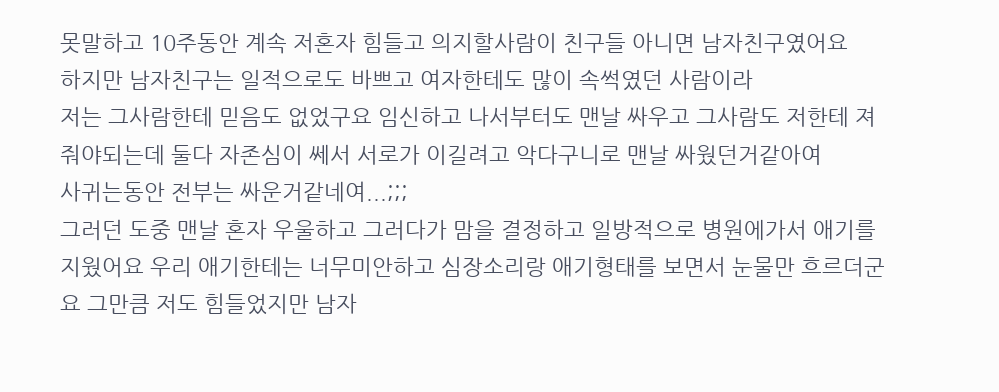못말하고 10주동안 계속 저혼자 힘들고 의지할사람이 친구들 아니면 남자친구였어요
하지만 남자친구는 일적으로도 바쁘고 여자한테도 많이 속썩였던 사람이라
저는 그사람한테 믿음도 없었구요 임신하고 나서부터도 맨날 싸우고 그사람도 저한테 져줘야되는데 둘다 자존심이 쎄서 서로가 이길려고 악다구니로 맨날 싸웠던거같아여
사귀는동안 전부는 싸운거같네여...;;;
그러던 도중 맨날 혼자 우울하고 그러다가 맘을 결정하고 일방적으로 병원에가서 애기를 지웠어요 우리 애기한테는 너무미안하고 심장소리랑 애기형태를 보면서 눈물만 흐르더군요 그만큼 저도 힘들었지만 남자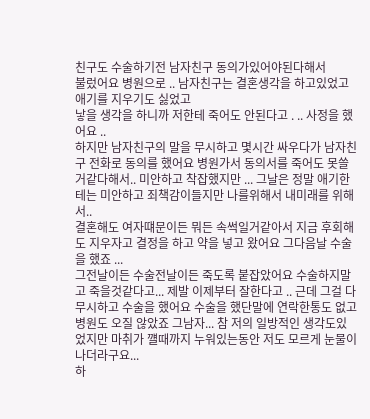친구도 수술하기전 남자친구 동의가있어야된다해서
불렀어요 병원으로 .. 남자친구는 결혼생각을 하고있었고 애기를 지우기도 싫었고
낳을 생각을 하니까 저한테 죽어도 안된다고 . .. 사정을 했어요 ..
하지만 남자친구의 말을 무시하고 몇시간 싸우다가 남자친구 전화로 동의를 했어요 병원가서 동의서를 죽어도 못쓸거같다해서.. 미안하고 착잡했지만 ... 그날은 정말 애기한테는 미안하고 죄책감이들지만 나를위해서 내미래를 위해서..
결혼해도 여자떄문이든 뭐든 속썩일거같아서 지금 후회해도 지우자고 결정을 하고 약을 넣고 왔어요 그다음날 수술을 했죠 ...
그전날이든 수술전날이든 죽도록 붙잡았어요 수술하지말고 죽을것같다고... 제발 이제부터 잘한다고 .. 근데 그걸 다무시하고 수술을 했어요 수술을 했단말에 연락한통도 없고
병원도 오질 않았죠 그남자... 참 저의 일방적인 생각도있었지만 마취가 꺨때까지 누워있는동안 저도 모르게 눈물이 나더라구요...
하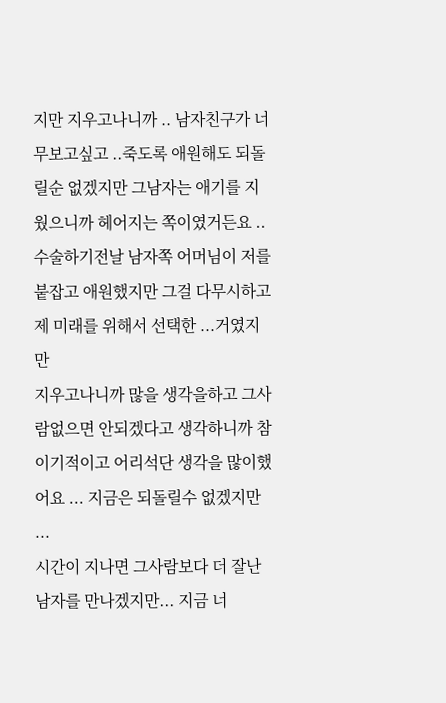지만 지우고나니까 .. 남자친구가 너무보고싶고 ..죽도록 애원해도 되돌릴순 없겠지만 그남자는 애기를 지웠으니까 헤어지는 쪽이였거든요 .. 수술하기전날 남자쪽 어머님이 저를 붙잡고 애원했지만 그걸 다무시하고 제 미래를 위해서 선택한 ...거였지만
지우고나니까 많을 생각을하고 그사람없으면 안되겠다고 생각하니까 참 이기적이고 어리석단 생각을 많이했어요 ... 지금은 되돌릴수 없겠지만 ...
시간이 지나면 그사람보다 더 잘난 남자를 만나겠지만... 지금 너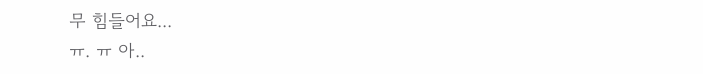무 힘들어요...
ㅠ. ㅠ 아..